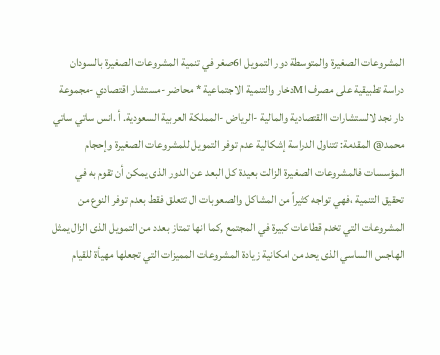المشروعات الصغيرة والمتوسطة دور التمويل ا6صغر في تنمية المشروعات الصغيرة بالسودان دراسة تطبيقية على مصرف اMدخار والتنمية الاجتماعية * محاضر -مستشار اقتصادي -مجموعة دار نجد لالستشارات االقتصادية والمالية -الرياض -المملكة العربية السعودية. أ .انس ساتي ساتي محمد@ المقدمة: تتناول الدراسة إشكالية عدم توفر التمويل للمشروعات الصغيرة وإحجام المؤسسات فالمشروعات الصغيرة الزالت بعيدة كل البعد عن الدور الذى يمكن أن تقوم به في تحقيق التنمية ،فهي تواجه كثيراً من المشاكل والصعوبات ال تتعلق فقط بعدم توفر النوع من المشروعات التي تخدم قطاعات كبيرة في المجتمع ,كما انها تمتاز بعدد من التمويل الذى الزال يمثل الهاجس االساسي الذى يحد من امكانية زيادة المشروعات المميزات التي تجعلها مهيأة للقيام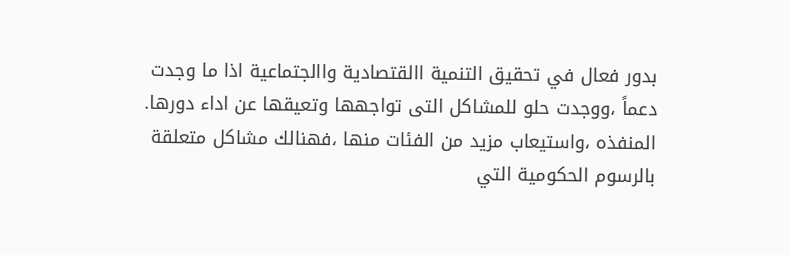بدور فعال في تحقيق التنمية االقتصادية واالجتماعية اذا ما وجدت دعماً ،ووجدت حلو للمشاكل التى تواجهها وتعيقها عن اداء دورها. المنفذه ،واستيعاب مزيد من الفئات منها ،فهنالك مشاكل متعلقة بالرسوم الحكومية التي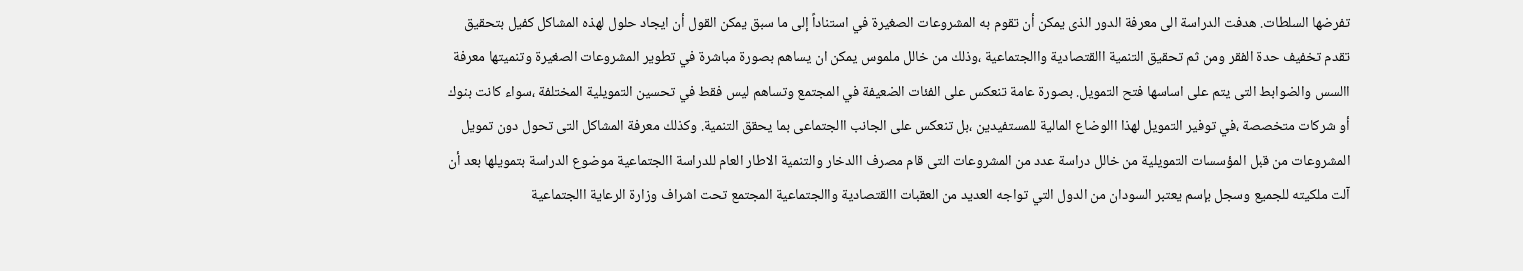تفرضها السلطات. هدفت الدراسة الى معرفة الدور الذى يمكن أن تقوم به المشروعات الصغيرة في استناداً إلى ما سبق يمكن القول أن ايجاد حلول لهذه المشاكل كفيل بتحقيق تقدم تخفيف حدة الفقر ومن ثم تحقيق التنمية االقتصادية واالجتماعية ،وذلك من خالل ملموس يمكن ان يساهم بصورة مباشرة في تطوير المشروعات الصغيرة وتنميتها معرفة االسس والضوابط التى يتم على اساسها فتح التمويل. بصورة عامة تنعكس على الفئات الضعيفة في المجتمع وتساهم ليس فقط في تحسين التمويلية المختلفة ،سواء كانت بنوك أو شركات متخصصة ،في توفير التمويل لهذا االوضاع المالية للمستفيدين ،بل تنعكس على الجانب االجتماعى بما يحقق التنمية. وكذلك معرفة المشاكل التى تحول دون تمويل المشروعات من قبل المؤسسات التمويلية من خالل دراسة عدد من المشروعات التى قام مصرف االدخار والتنمية الاطار العام للدراسة االجتماعية موضوع الدراسة بتمويلها بعد أن آلت ملكيته للجميع وسجل بإسم يعتبر السودان من الدول التي تواجه العديد من العقبات االقتصادية واالجتماعية المجتمع تحت اشراف وزارة الرعاية االجتماعية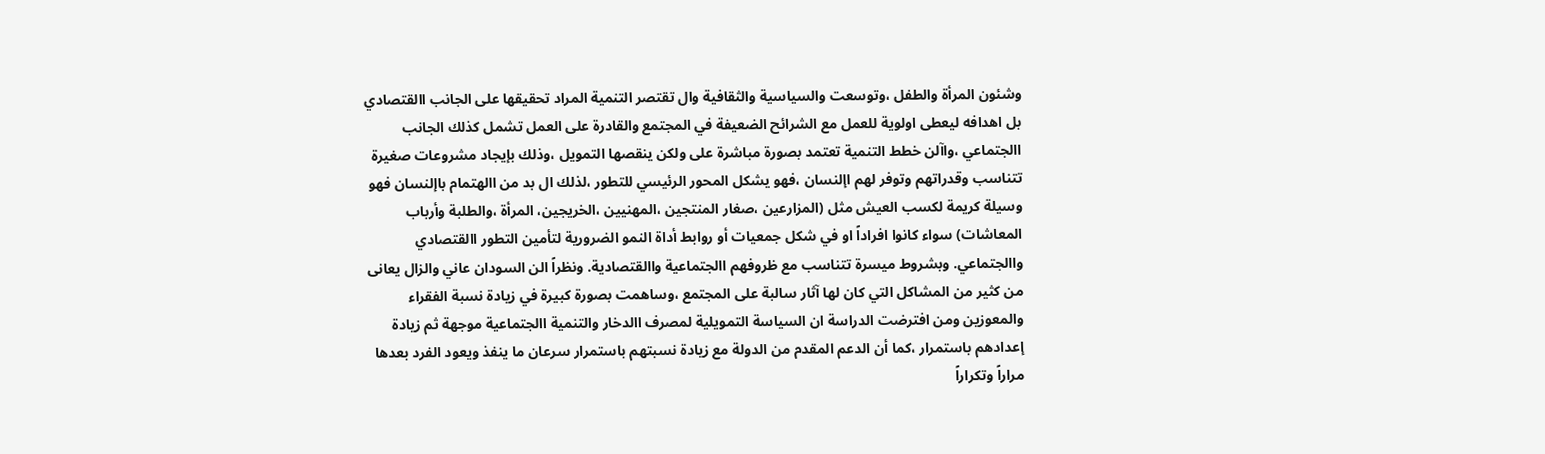وشئون المرأة والطفل ،وتوسعت والسياسية والثقافية وال تقتصر التنمية المراد تحقيقها على الجانب االقتصادي بل اهدافه ليعطى اولوية للعمل مع الشرائح الضعيفة في المجتمع والقادرة على العمل تشمل كذلك الجانب االجتماعي ،واآلن خطط التنمية تعتمد بصورة مباشرة على ولكن ينقصها التمويل ،وذلك بإيجاد مشروعات صغيرة تتناسب وقدراتهم وتوفر لهم اإلنسان ،فهو يشكل المحور الرئيسي للتطور ،لذلك ال بد من االهتمام باإلنسان فهو وسيلة كريمة لكسب العيش مثل (المزارعين ،صغار المنتجين ،المهنيين ،الخريجين، المرأة ،والطلبة وأرباب المعاشات) سواء كانوا افراداً او في شكل جمعيات أو روابط أداة النمو الضرورية لتأمين التطور االقتصادي واالجتماعي. وبشروط ميسرة تتناسب مع ظروفهم االجتماعية واالقتصادية. ونظراً الن السودان عاني والزال يعانى من كثير من المشاكل التي كان لها آثار سالبة على المجتمع ،وساهمت بصورة كبيرة في زيادة نسبة الفقراء والمعوزين ومن افترضت الدراسة ان السياسة التمويلية لمصرف االدخار والتنمية االجتماعية موجهة ثم زيادة إعدادهم باستمرار ،كما أن الدعم المقدم من الدولة مع زيادة نسبتهم باستمرار سرعان ما ينفذ ويعود الفرد بعدها مراراً وتكراراً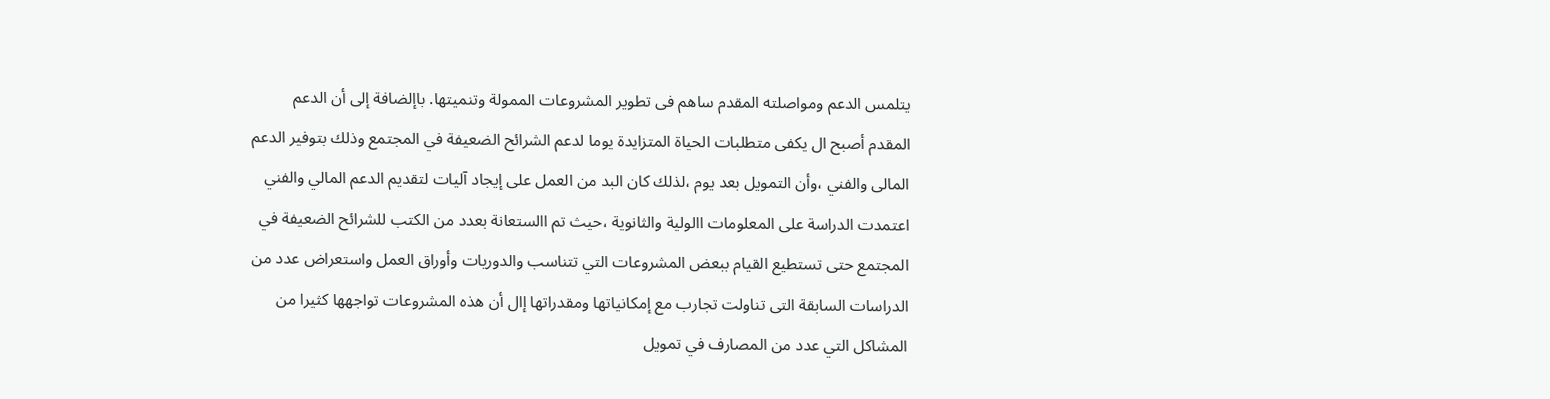يتلمس الدعم ومواصلته المقدم ساهم فى تطوير المشروعات الممولة وتنميتها. باإلضافة إلى أن الدعم المقدم أصبح ال يكفى متطلبات الحياة المتزايدة يوما لدعم الشرائح الضعيفة في المجتمع وذلك بتوفير الدعم المالى والفني ،وأن التمويل بعد يوم ،لذلك كان البد من العمل على إيجاد آليات لتقديم الدعم المالي والفني اعتمدت الدراسة على المعلومات االولية والثانوية ،حيث تم االستعانة بعدد من الكتب للشرائح الضعيفة في المجتمع حتى تستطيع القيام ببعض المشروعات التي تتناسب والدوريات وأوراق العمل واستعراض عدد من الدراسات السابقة التى تناولت تجارب مع إمكانياتها ومقدراتها إال أن هذه المشروعات تواجهها كثيرا من المشاكل التي عدد من المصارف في تمويل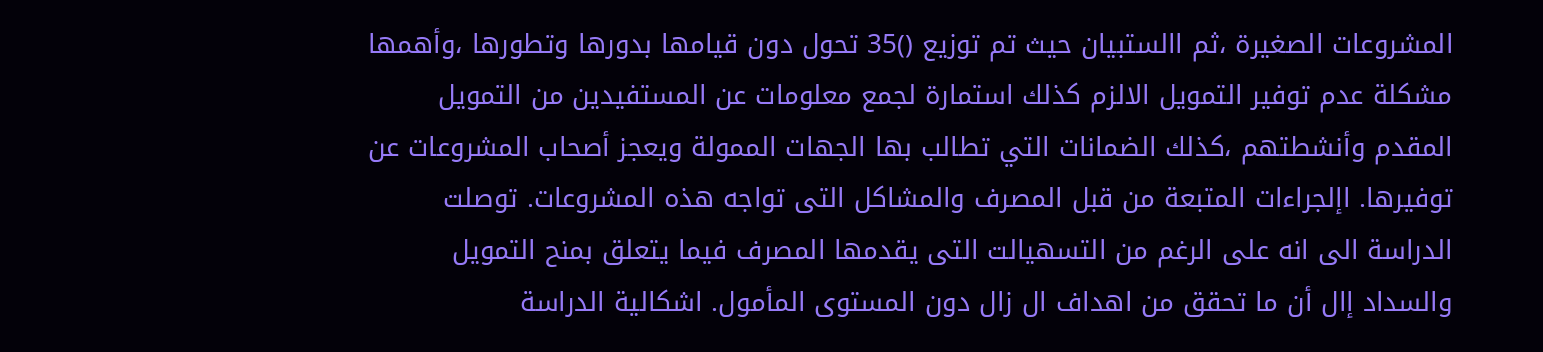المشروعات الصغيرة ،ثم االستبيان حيث تم توزيع ()35 تحول دون قيامها بدورها وتطورها ،وأهمها مشكلة عدم توفير التمويل الالزم كذلك استمارة لجمع معلومات عن المستفيدين من التمويل المقدم وأنشطتهم ،كذلك الضمانات التي تطالب بها الجهات الممولة ويعجز أصحاب المشروعات عن توفيرها. اإلجراءات المتبعة من قبل المصرف والمشاكل التى تواجه هذه المشروعات. توصلت الدراسة الى انه على الرغم من التسهيالت التى يقدمها المصرف فيما يتعلق بمنح التمويل والسداد إال أن ما تحقق من اهداف ال زال دون المستوى المأمول. اشكالية الدراسة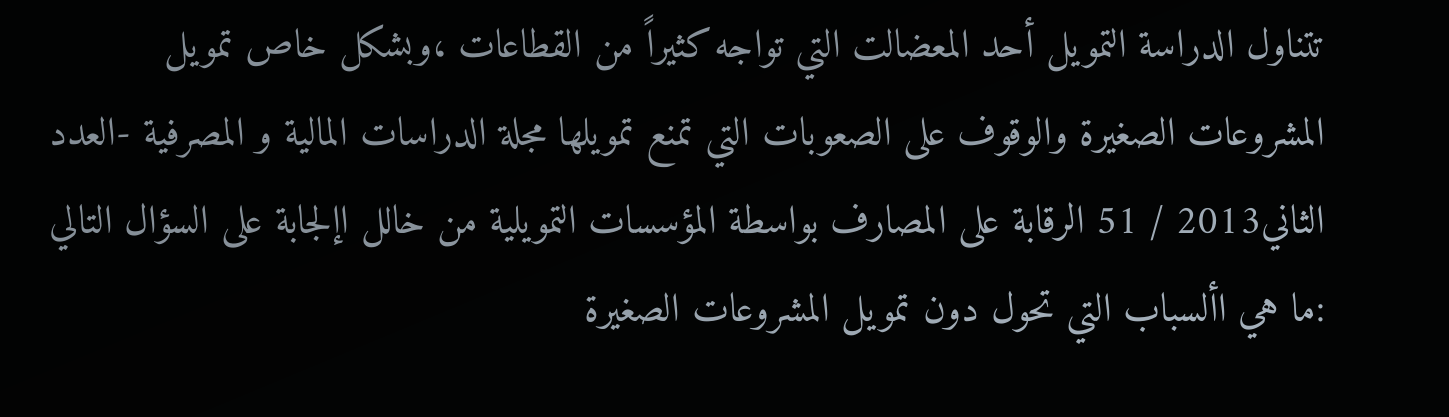تتناول الدراسة التمويل أحد المعضالت التي تواجه كثيراً من القطاعات ،وبشكل خاص تمويل المشروعات الصغيرة والوقوف على الصعوبات التي تمنع تمويلها مجلة الدراسات المالية و المصرفية -العدد الثاني2013 / 51 الرقابة على المصارف بواسطة المؤسسات التمويلية من خالل اإلجابة على السؤال التالي :ما هي األسباب التي تحول دون تمويل المشروعات الصغيرة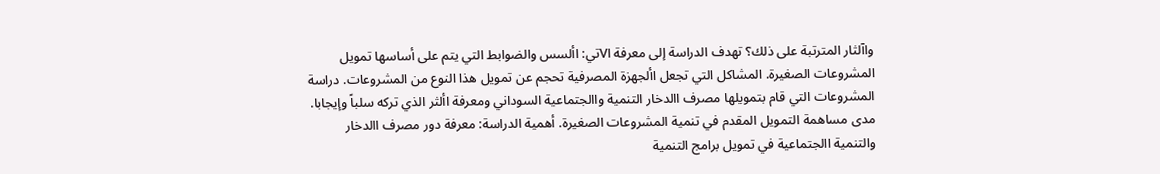واآلثار المترتبة على ذلك؟ تهدف الدراسة إلى معرفة اVتي: األسس والضوابط التي يتم على أساسها تمويل المشروعات الصغيرة. المشاكل التي تجعل األجهزة المصرفية تحجم عن تمويل هذا النوع من المشروعات. دراسة المشروعات التي قام بتمويلها مصرف االدخار التنمية واالجتماعية السوداني ومعرفة األثر الذي تركه سلباً وإيجابا. مدى مساهمة التمويل المقدم في تنمية المشروعات الصغيرة. أهمية الدراسة: معرفة دور مصرف االدخار والتنمية االجتماعية في تمويل برامج التنمية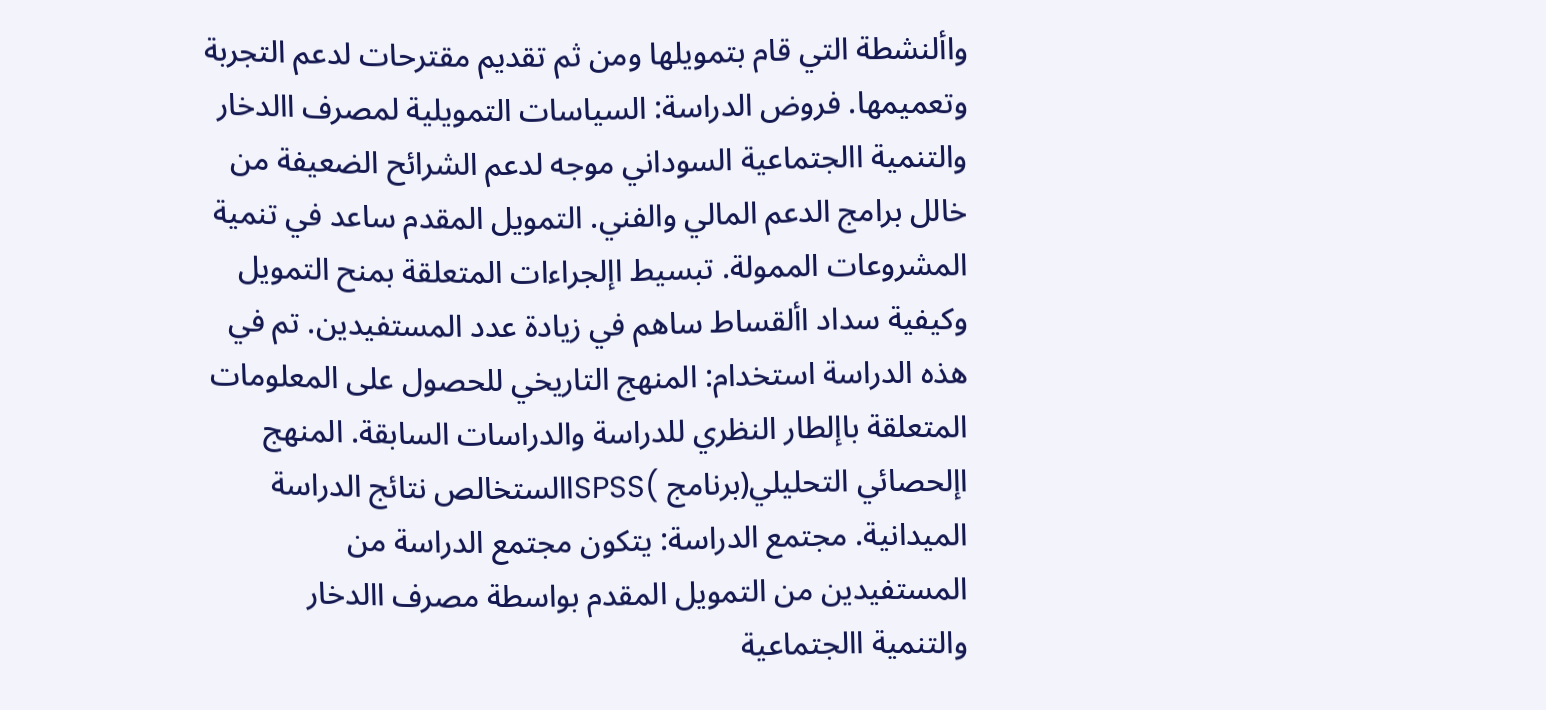واألنشطة التي قام بتمويلها ومن ثم تقديم مقترحات لدعم التجربة وتعميمها. فروض الدراسة: السياسات التمويلية لمصرف االدخار والتنمية االجتماعية السوداني موجه لدعم الشرائح الضعيفة من خالل برامج الدعم المالي والفني. التمويل المقدم ساعد في تنمية المشروعات الممولة. تبسيط اإلجراءات المتعلقة بمنح التمويل وكيفية سداد األقساط ساهم في زيادة عدد المستفيدين. تم في هذه الدراسة استخدام: المنهج التاريخي للحصول على المعلومات المتعلقة باإلطار النظري للدراسة والدراسات السابقة. المنهج اإلحصائي التحليلي(برنامج )SPSSاالستخالص نتائج الدراسة الميدانية. مجتمع الدراسة: يتكون مجتمع الدراسة من المستفيدين من التمويل المقدم بواسطة مصرف االدخار والتنمية االجتماعية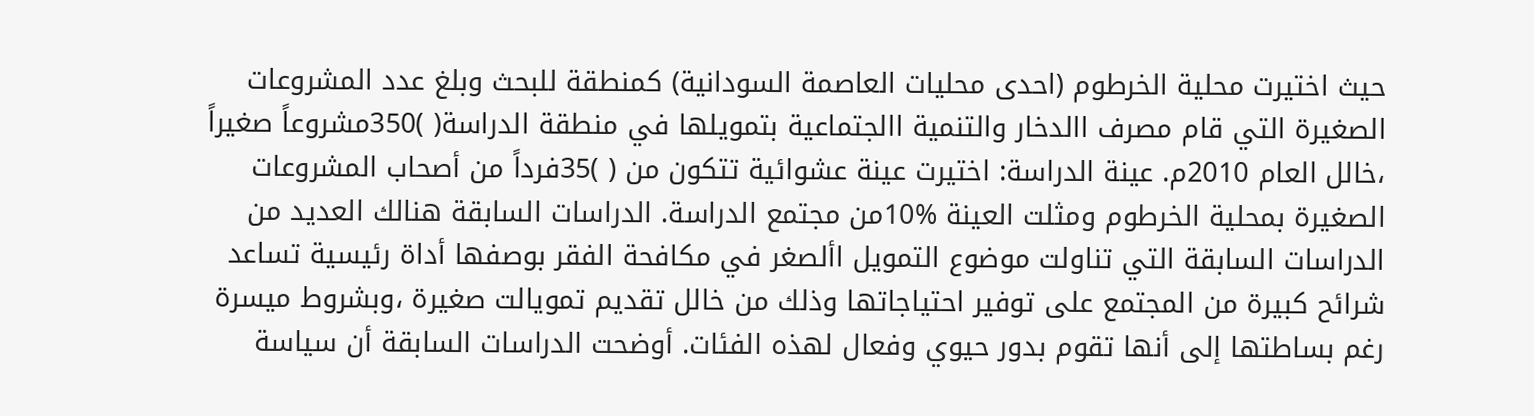حيث اختيرت محلية الخرطوم (احدى محليات العاصمة السودانية) كمنطقة للبحث وبلغ عدد المشروعات الصغيرة التي قام مصرف االدخار والتنمية االجتماعية بتمويلها في منطقة الدراسة( )350مشروعاً صغيراً ،خالل العام 2010م. عينة الدراسة: اختيرت عينة عشوائية تتكون من ( )35فرداً من أصحاب المشروعات الصغيرة بمحلية الخرطوم ومثلت العينة %10من مجتمع الدراسة. الدراسات السابقة هنالك العديد من الدراسات السابقة التي تناولت موضوع التمويل األصغر في مكافحة الفقر بوصفها أداة رئيسية تساعد شرائح كبيرة من المجتمع على توفير احتياجاتها وذلك من خالل تقديم تمويالت صغيرة ،وبشروط ميسرة رغم بساطتها إلى أنها تقوم بدور حيوي وفعال لهذه الفئات. أوضحت الدراسات السابقة أن سياسة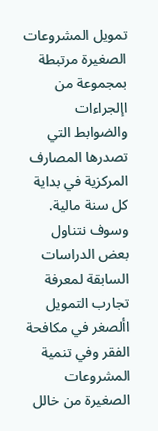تمويل المشروعات الصغيرة مرتبطة بمجموعة من اإلجراءات والضوابط التي تصدرها المصارف المركزية في بداية كل سنة مالية. وسوف نتناول بعض الدراسات السابقة لمعرفة تجارب التمويل األصغر في مكافحة الفقر وفي تنمية المشروعات الصغيرة من خالل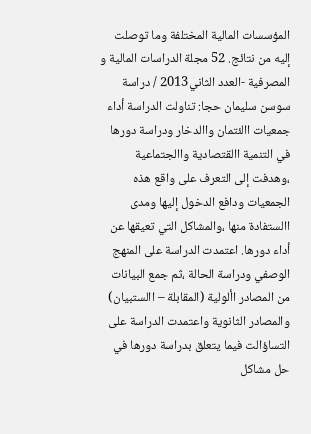المؤسسات المالية المختلفة وما توصلت إليه من نتائج. 52 مجلة الدراسات المالية و المصرفية -العدد الثاني2013 / دراسة سوسن سليمان حجا: تناولت الدراسة أداء جمعيات االئتمان واالدخار ودراسة دورها في التنمية االقتصادية واالجتماعية ،وهدفت إلى التعرف على واقع هذه الجمعيات ودافع الدخول إليها ومدى االستفادة منها ،والمشاكل التي تعيقها عن أداء دورها. اعتمدت الدراسة على المنهج الوصفي ودراسة الحالة ،ثم جمع البيانات من المصادر األولية (المقابلة – االستبيان) والمصادر الثانوية واعتمدت الدراسة على التساؤالت فيما يتعلق بدراسة دورها في حل مشاكل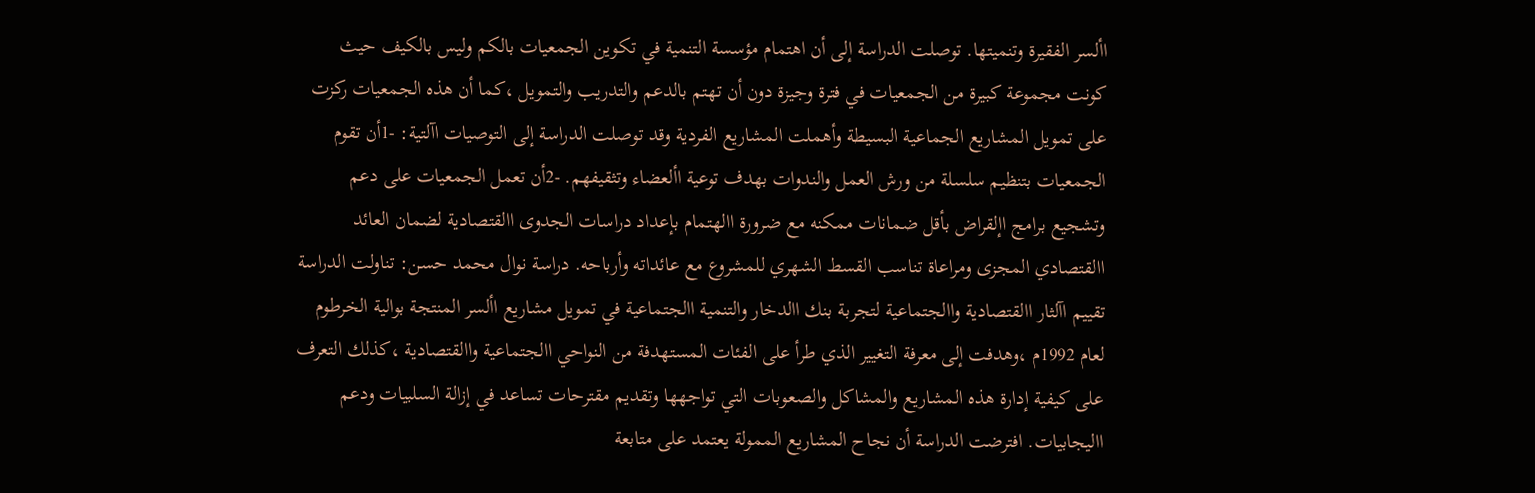األسر الفقيرة وتنميتها. توصلت الدراسة إلى أن اهتمام مؤسسة التنمية في تكوين الجمعيات بالكم وليس بالكيف حيث كونت مجموعة كبيرة من الجمعيات في فترة وجيزة دون أن تهتم بالدعم والتدريب والتمويل ،كما أن هذه الجمعيات ركزت على تمويل المشاريع الجماعية البسيطة وأهملت المشاريع الفردية وقد توصلت الدراسة إلى التوصيات اآلتية: -1أن تقوم الجمعيات بتنظيم سلسلة من ورش العمل والندوات بهدف توعية األعضاء وتثقيفهم. -2أن تعمل الجمعيات على دعم وتشجيع برامج اإلقراض بأقل ضمانات ممكنه مع ضرورة االهتمام بإعداد دراسات الجدوى االقتصادية لضمان العائد االقتصادي المجزى ومراعاة تناسب القسط الشهري للمشروع مع عائداته وأرباحه. دراسة نوال محمد حسن: تناولت الدراسة تقييم اآلثار االقتصادية واالجتماعية لتجربة بنك االدخار والتنمية االجتماعية في تمويل مشاريع األسر المنتجة بوالية الخرطوم لعام 1992م ،وهدفت إلى معرفة التغيير الذي طرأ على الفئات المستهدفة من النواحي االجتماعية واالقتصادية ،كذلك التعرف على كيفية إدارة هذه المشاريع والمشاكل والصعوبات التي تواجهها وتقديم مقترحات تساعد في إزالة السلبيات ودعم االيجابيات. افترضت الدراسة أن نجاح المشاريع الممولة يعتمد على متابعة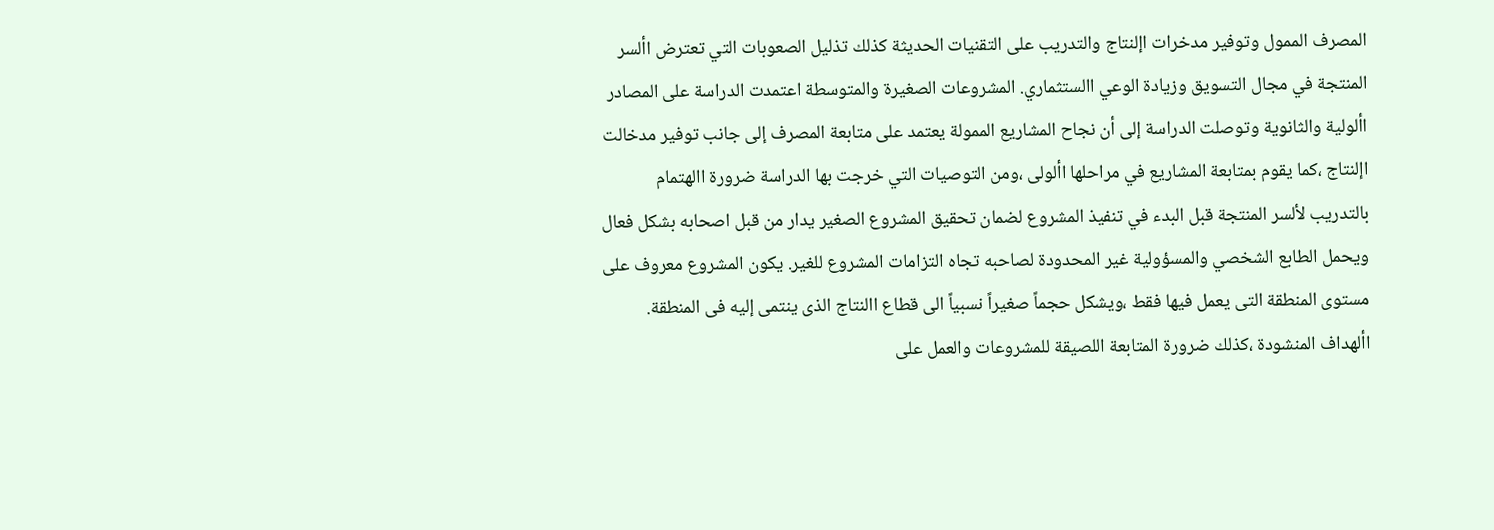المصرف الممول وتوفير مدخرات اإلنتاج والتدريب على التقنيات الحديثة كذلك تذليل الصعوبات التي تعترض األسر المنتجة في مجال التسويق وزيادة الوعي االستثماري. المشروعات الصغيرة والمتوسطة اعتمدت الدراسة على المصادر األولية والثانوية وتوصلت الدراسة إلى أن نجاح المشاريع الممولة يعتمد على متابعة المصرف إلى جانب توفير مدخالت اإلنتاج ،كما يقوم بمتابعة المشاريع في مراحلها األولى ،ومن التوصيات التي خرجت بها الدراسة ضرورة االهتمام بالتدريب لألسر المنتجة قبل البدء في تنفيذ المشروع لضمان تحقيق المشروع الصغير يدار من قبل اصحابه بشكل فعال ويحمل الطابع الشخصي والمسؤولية غير المحدودة لصاحبه تجاه التزامات المشروع للغير. يكون المشروع معروف على مستوى المنطقة التى يعمل فيها فقط ،ويشكل حجماً صغيراً نسبياً الى قطاع االنتاج الذى ينتمى إليه فى المنطقة. األهداف المنشودة ،كذلك ضرورة المتابعة اللصيقة للمشروعات والعمل على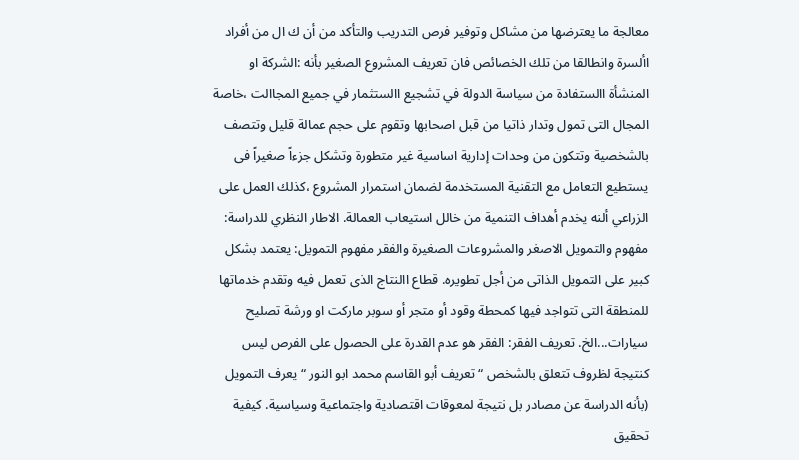معالجة ما يعترضها من مشاكل وتوفير فرص التدريب والتأكد من أن ك ال من أفراد األسرة وانطالقا من تلك الخصائص فان تعريف المشروع الصغير بأنه :الشركة او المنشأة االستفادة من سياسة الدولة في تشجيع االستثمار في جميع المجاالت ،خاصة المجال التى تمول وتدار ذاتيا من قبل اصحابها وتقوم على حجم عمالة قليل وتتصف بالشخصية وتتكون من وحدات إدارية اساسية غير متطورة وتشكل جزءاً صغيراً فى يستطيع التعامل مع التقنية المستخدمة لضمان استمرار المشروع ،كذلك العمل على الزراعي ألنه يخدم أهداف التنمية من خالل استيعاب العمالة. الاطار النظري للدراسة: مفهوم والتمويل الاصغر والمشروعات الصغيرة والفقر مفهوم التمويل: يعتمد بشكل كبير على التمويل الذاتى من أجل تطويره. قطاع االنتاج الذى تعمل فيه وتقدم خدماتها للمنطقة التى تتواجد فيها كمحطة وقود أو متجر أو سوبر ماركت او ورشة تصليح سيارات...الخ. تعريف الفقر: الفقر هو عدم القدرة على الحصول على الفرص ليس كنتيجة لظروف تتعلق بالشخص “تعريف أبو القاسم محمد ابو النور “يعرف التمويل (بأنه الدراسة عن مصادر بل نتيجة لمعوقات اقتصادية واجتماعية وسياسية. كيفية تحقيق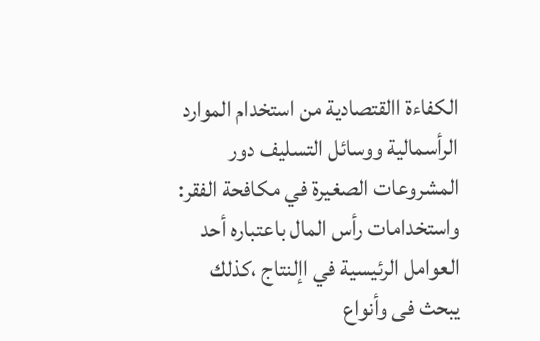الكفاءة االقتصادية من استخدام الموارد الرأسمالية ووسائل التسليف دور المشروعات الصغيرة في مكافحة الفقر: واستخدامات رأس المال باعتباره أحد العوامل الرئيسية في اإلنتاج ،كذلك يبحث فى وأنواع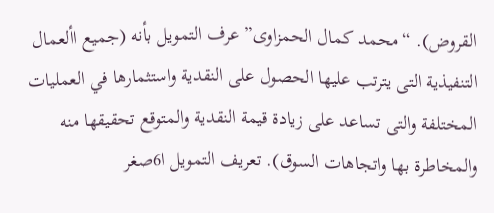القروض). “محمد كمال الحمزاوى” عرف التمويل بأنه (جميع األعمال التنفيذية التى يترتب عليها الحصول على النقدية واستثمارها في العمليات المختلفة والتى تساعد على زيادة قيمة النقدية والمتوقع تحقيقها منه والمخاطرة بها واتجاهات السوق). تعريف التمويل ا6صغر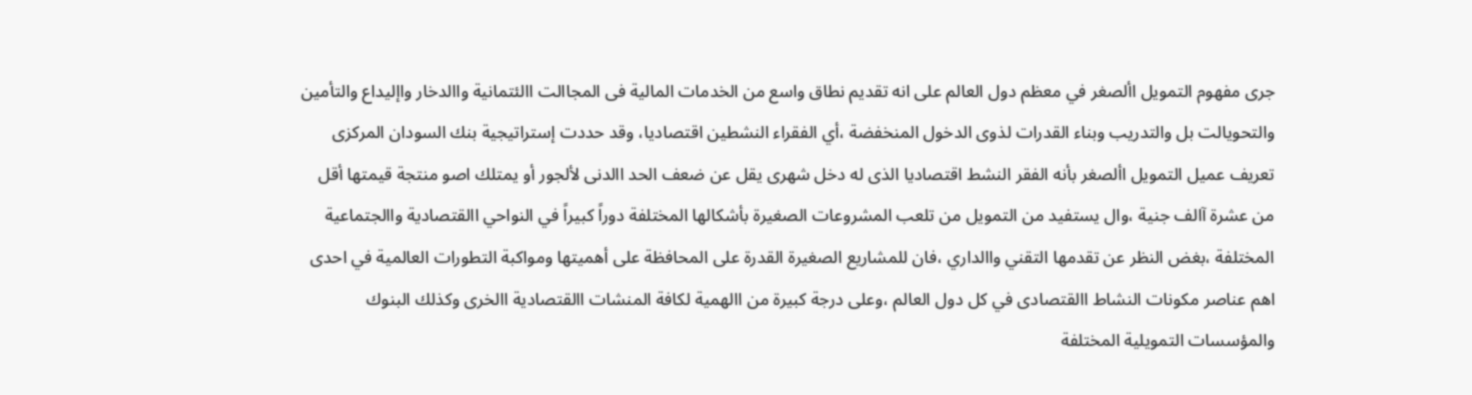جرى مفهوم التمويل األصغر في معظم دول العالم على انه تقديم نطاق واسع من الخدمات المالية فى المجاالت االئتمانية واالدخار واإليداع والتأمين والتحويالت بل والتدريب وبناء القدرات لذوى الدخول المنخفضة ،أي الفقراء النشطين اقتصاديا، وقد حددت إستراتيجية بنك السودان المركزى تعريف عميل التمويل األصغر بأنه الفقر النشط اقتصاديا الذى له دخل شهرى يقل عن ضعف الحد االدنى لألجور أو يمتلك اصو منتجة قيمتها أقل من عشرة آالف جنية ،وال يستفيد من التمويل من تلعب المشروعات الصغيرة بأشكالها المختلفة دوراً كبيراً في النواحي االقتصادية واالجتماعية المختلفة ،بغض النظر عن تقدمها التقني واالداري ،فان للمشاريع الصغيرة القدرة على المحافظة على أهميتها ومواكبة التطورات العالمية في احدى اهم عناصر مكونات النشاط االقتصادى في كل دول العالم ،وعلى درجة كبيرة من االهمية لكافة المنشات االقتصادية االخرى وكذلك البنوك والمؤسسات التمويلية المختلفة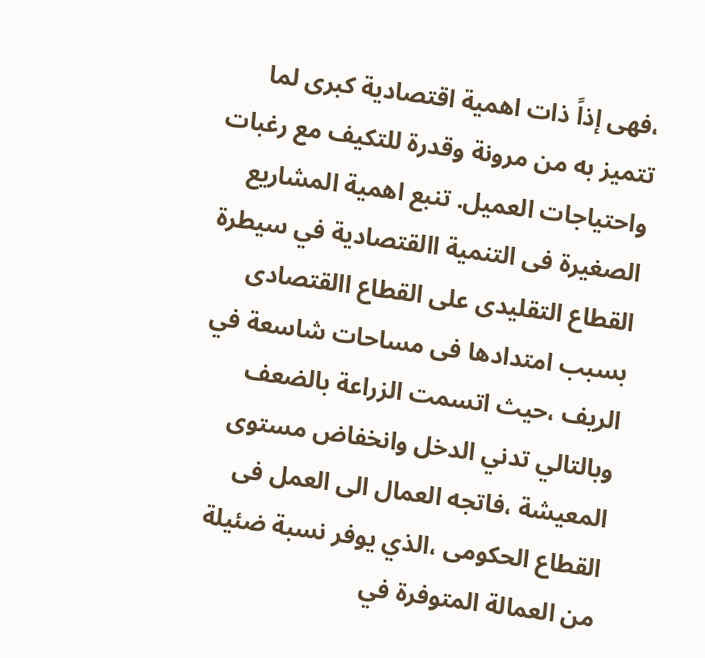،فهى إذاً ذات اهمية اقتصادية كبرى لما تتميز به من مرونة وقدرة للتكيف مع رغبات واحتياجات العميل. تنبع اهمية المشاريع الصغيرة فى التنمية االقتصادية في سيطرة القطاع التقليدى على القطاع االقتصادى بسبب امتدادها فى مساحات شاسعة في الريف ،حيث اتسمت الزراعة بالضعف وبالتالي تدني الدخل وانخفاض مستوى المعيشة ،فاتجه العمال الى العمل فى القطاع الحكومى ،الذي يوفر نسبة ضئيلة من العمالة المتوفرة في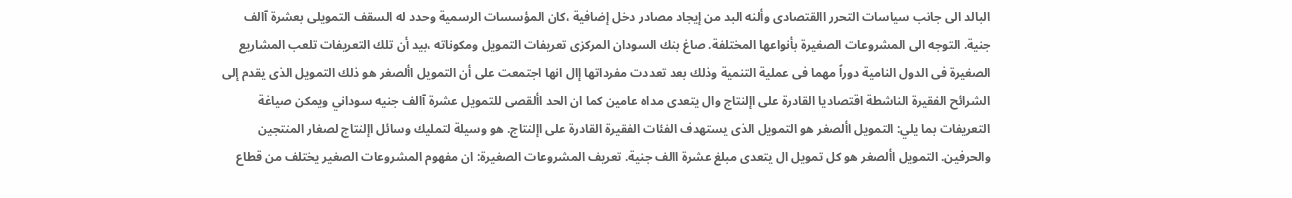البالد الى جانب سياسات التحرر االقتصادى وألنه البد من إيجاد مصادر دخل إضافية ،كان المؤسسات الرسمية وحدد له السقف التمويلى بعشرة آالف جنية. التوجه الى المشروعات الصغيرة بأنواعها المختلفة. صاغ بنك السودان المركزى تعريفات التمويل ومكوناته ،بيد أن تلك التعريفات تلعب المشاريع الصغيرة فى الدول النامية دوراً مهما فى عملية التنمية وذلك بعد تعددت مفرداتها إال انها اجتمعت على أن التمويل األصغر هو ذلك التمويل الذى يقدم إلى الشرائح الفقيرة الناشطة اقتصاديا القادرة على اإلنتاج وال يتعدى مداه عامين كما ان الحد األقصى للتمويل عشرة آالف جنيه سوداني ويمكن صياغة التعريفات بما يلي: التمويل األصغر هو التمويل الذى يستهدف الفئات الفقيرة القادرة على اإلنتاج. هو وسيلة لتمليك وسائل اإلنتاج لصغار المنتجين والحرفين. التمويل األصغر هو كل تمويل ال يتعدى مبلغ عشرة االف جنية. تعريف المشروعات الصغيرة: ان مفهوم المشروعات الصغير يختلف من قطاع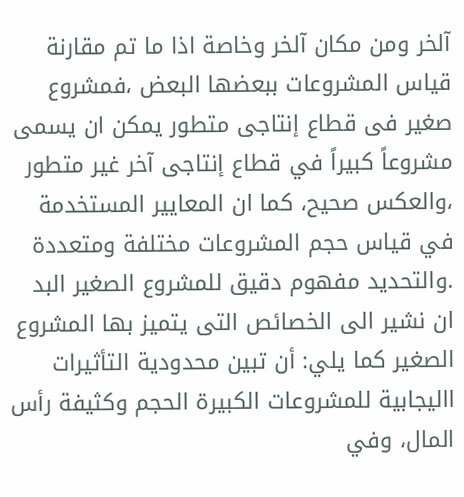آلخر ومن مكان آلخر وخاصة اذا ما تم مقارنة قياس المشروعات ببعضها البعض ،فمشروع صغير فى قطاع إنتاجى متطور يمكن ان يسمى مشروعاً كبيراً في قطاع إنتاجى آخر غير متطور ،والعكس صحيح، كما ان المعايير المستخدمة في قياس حجم المشروعات مختلفة ومتعددة .والتحديد مفهوم دقيق للمشروع الصغير البد ان نشير الى الخصائص التى يتميز بها المشروع الصغير كما يلي: أن تبين محدودية التأثيرات االيجابية للمشروعات الكبيرة الحجم وكثيفة رأس المال، وفي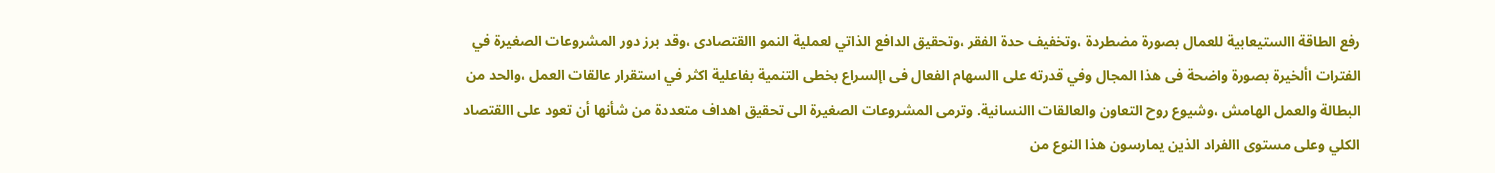رفع الطاقة االستيعابية للعمال بصورة مضطردة ،وتخفيف حدة الفقر ،وتحقيق الدافع الذاتي لعملية النمو االقتصادى ،وقد برز دور المشروعات الصغيرة في الفترات األخيرة بصورة واضحة فى هذا المجال وفي قدرته على االسهام الفعال فى اإلسراع بخطى التنمية بفاعلية اكثر في استقرار عالقات العمل ،والحد من البطالة والعمل الهامش ،وشيوع روح التعاون والعالقات االنسانية. وترمى المشروعات الصغيرة الى تحقيق اهداف متعددة من شأنها أن تعود على االقتصاد الكلي وعلى مستوى االفراد الذين يمارسون هذا النوع من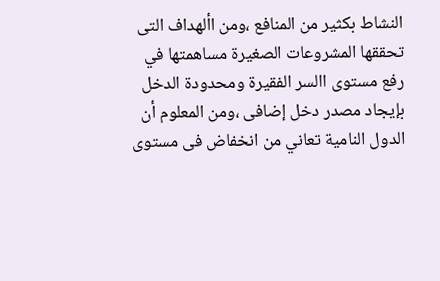النشاط بكثير من المنافع ،ومن األهداف التى تحققها المشروعات الصغيرة مساهمتها في رفع مستوى االسر الفقيرة ومحدودة الدخل بإيجاد مصدر دخل إضافى ،ومن المعلوم أن الدول النامية تعاني من انخفاض فى مستوى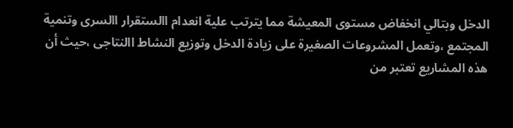الدخل وبتالي انخفاض مستوى المعيشة مما يترتب علية انعدام االستقرار االسرى وتنمية المجتمع ،وتعمل المشروعات الصغيرة على زيادة الدخل وتوزيع النشاط االنتاجى ،حيث أن هذه المشاريع تعتبر من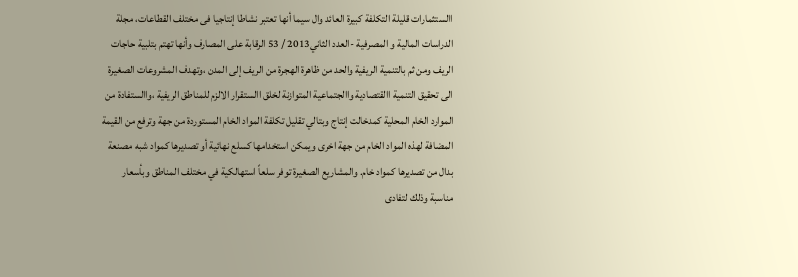االستثمارات قليلة التكلفة كبيرة العائد وال سيما أنها تعتبر نشاطا إنتاجيا فى مختلف القطاعات، مجلة الدراسات المالية و المصرفية -العدد الثاني2013 / 53 الرقابة على المصارف وأنها تهتم بتلبية حاجات الريف ومن ثم بالتنمية الريفية والحد من ظاهرة الهجرة من الريف إلى المدن ،وتهدف المشروعات الصغيرة الى تحقيق التنمية االقتصادية واالجتماعية المتوازنة لخلق االستقرار الالزم للمناطق الريفية ،واالستفادة من الموارد الخام المحلية كمدخالت إنتاج وبتالي تقليل تكلفة المواد الخام المستوردة من جهة وترفع من القيمة المضافة لهذه المواد الخام من جهة اخرى ويمكن استخدامها كسلع نهائية أو تصديرها كمواد شبه مصنعة بدال من تصديرها كمواد خام. والمشاريع الصغيرة توفر سلعاً استهالكية في مختلف المناطق وبأسعار مناسبة وذلك لتفادى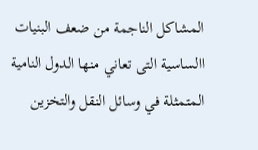المشاكل الناجمة من ضعف البنيات االساسية التى تعاني منها الدول النامية المتمثلة في وسائل النقل والتخزين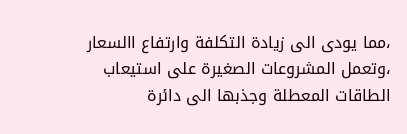،مما يودى الى زيادة التكلفة وارتفاع االسعار ،وتعمل المشروعات الصغيرة على استيعاب الطاقات المعطلة وجذبها الى دائرة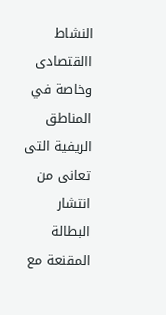النشاط االقتصادى وخاصة في المناطق الريفية التى تعانى من انتشار البطالة المقنعة مع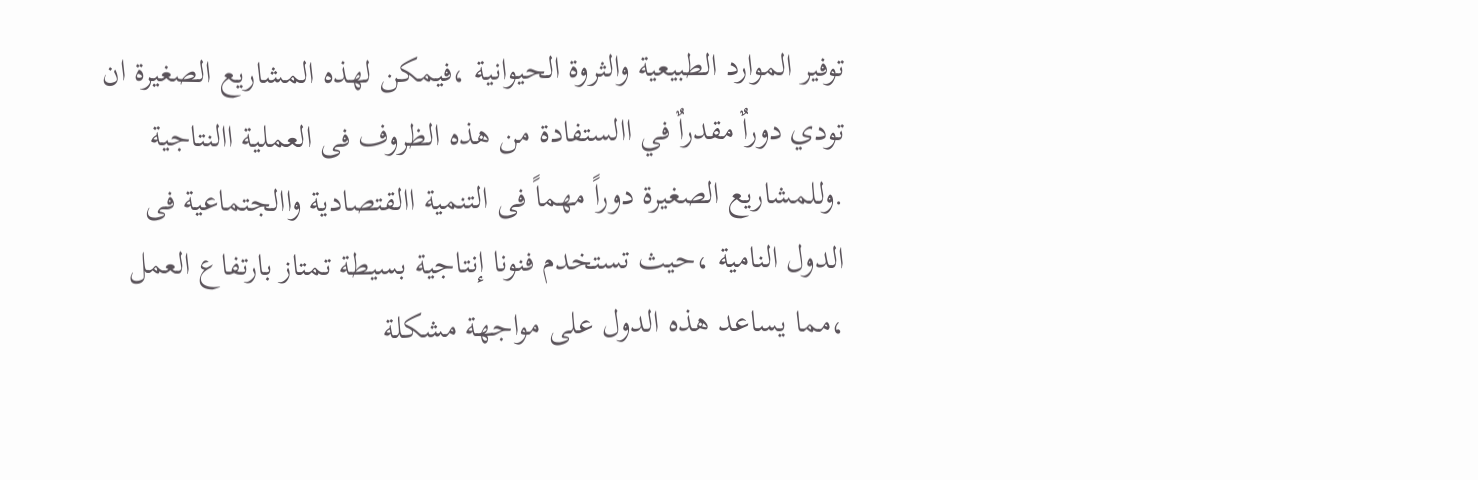توفير الموارد الطبيعية والثروة الحيوانية ،فيمكن لهذه المشاريع الصغيرة ان تودي دوراٌ مقدراٌ في االستفادة من هذه الظروف فى العملية االنتاجية .وللمشاريع الصغيرة دوراً مهماً فى التنمية االقتصادية واالجتماعية فى الدول النامية ،حيث تستخدم فنونا إنتاجية بسيطة تمتاز بارتفاع العمل ،مما يساعد هذه الدول على مواجهة مشكلة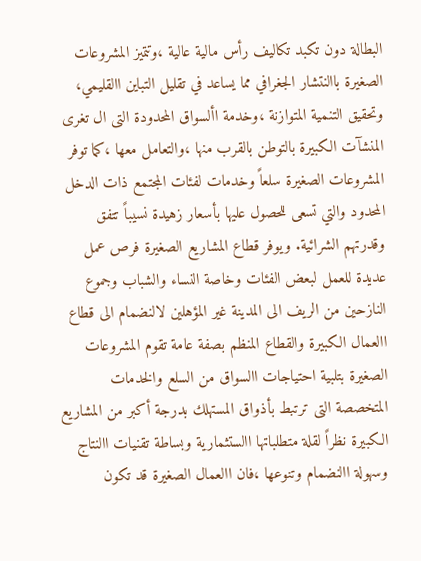البطالة دون تكبد تكاليف رأس مالية عالية ،وتتميز المشروعات الصغيرة باالنتشار الجغرافي مما يساعد في تقليل التباين االقليمي، وتحقيق التنمية المتوازنة ،وخدمة األسواق المحدودة التى ال تغرى المنشآت الكبيرة بالتوطن بالقرب منها ،والتعامل معها ،كما توفر المشروعات الصغيرة سلعاً وخدمات لفئات المجتمع ذات الدخل المحدود والتي تسعى للحصول عليها بأسعار زهيدة نسيباً تتفق وقدرتهم الشرائية. ويوفر قطاع المشاريع الصغيرة فرص عمل عديدة للعمل لبعض الفئات وخاصة النساء والشباب وجموع النازحين من الريف الى المدينة غير المؤهلين لالنضمام الى قطاع االعمال الكبيرة والقطاع المنظم بصفة عامة تقوم المشروعات الصغيرة بتلبية احتياجات االسواق من السلع والخدمات المتخصصة التى ترتبط بأذواق المستهلك بدرجة أكبر من المشاريع الكبيرة نظراً لقلة متطلباتها االستثمارية وبساطة تقنيات االنتاج وسهولة االنضمام وتنوعها ،فان االعمال الصغيرة قد تكون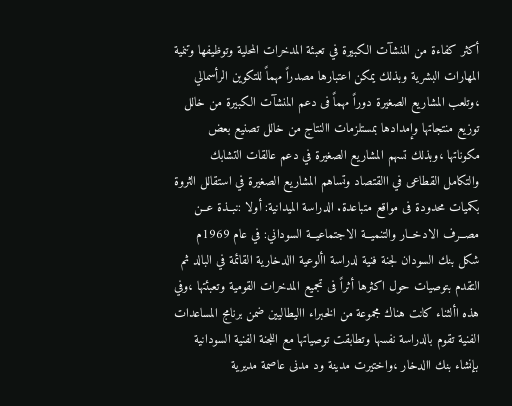أكثر كفاءة من المنشآت الكبيرة في تعبئة المدخرات المحلية وتوظيفها وتنمية المهارات البشرية وبذلك يمكن اعتبارها مصدراً مهماً للتكوين الرأسمالي ،وتلعب المشاريع الصغيرة دوراً مهماً فى دعم المنشآت الكبيرة من خالل توزيع منتجاتها وإمدادها بمستلزمات االنتاج من خالل تصنيع بعض مكوناتها ،وبذلك تسهم المشاريع الصغيرة في دعم عالقات التشابك والتكامل القطاعى في االقتصاد وتساهم المشاريع الصغيرة في استقالل الثروة بكميات محدودة فى مواقع متباعدة. الدراسة الميدانية: أولا :نبــذة عــن مصــرف الادخــار والتنميــة الاجتماعيــة السوداني: في عام 1969م شكل بنك السودان لجنة فنية لدراسة األوعية االدخارية القائمة في البالد ثم التقدم بتوصيات حول اكثرها أثراً فى تجميع المدخرات القومية وتعبئتها ،وفي هذه األثناء كانت هناك مجموعة من الخبراء االيطاليين ضمن برنامج المساعدات الفنية تقوم بالدراسة نفسها وتطابقت توصياتها مع اللجنة الفنية السودانية بإنشاء بنك االدخار ،واختيرت مدينة ود مدنى عاصمة مديرية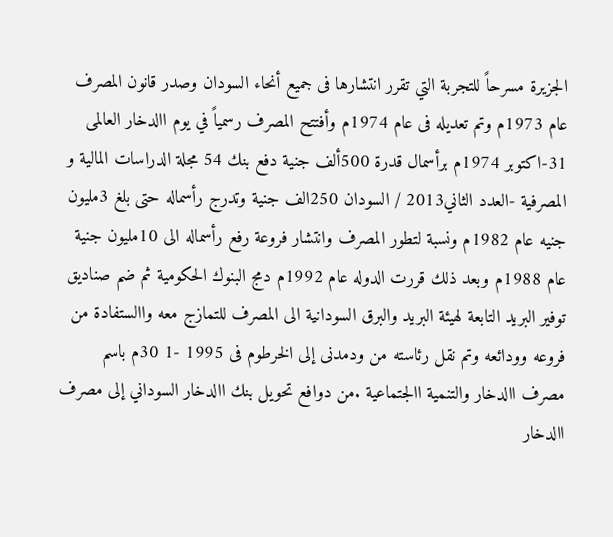الجزيرة مسرحاً للتجربة التي تقرر انتشارها فى جميع أنحاء السودان وصدر قانون المصرف عام 1973م وتم تعديله فى عام 1974م وأفتتح المصرف رسمياً في يوم االدخار العالمى 31-اكتوبر 1974م برأسمال قدرة 500ألف جنية دفع بنك 54 مجلة الدراسات المالية و المصرفية -العدد الثاني2013 / السودان 250الف جنية وتدرج رأسماله حتى بلغ 3مليون جنيه عام 1982م ونسبة لتطور المصرف وانتشار فروعة رفع رأسماله الى 10مليون جنية عام 1988م وبعد ذلك قررت الدوله عام 1992م دمج البنوك الحكومية ثم ضم صناديق توفير البريد التابعة لهيئة البريد والبرق السودانية الى المصرف للتمازج معه واالستفادة من فروعه وودائعه وتم نقل رئاسته من ودمدنى إلى الخرطوم فى 1995 -1 30م باسم مصرف االدخار والتنمية االجتماعية .من دوافع تحويل بنك االدخار السوداني إلى مصرف االدخار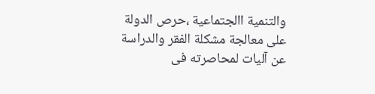والتنمية االجتماعية ،حرص الدولة على معالجة مشكلة الفقر والدراسة عن آليات لمحاصرته فى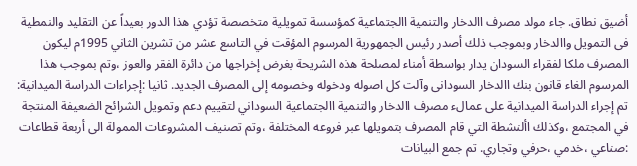أضيق نطاق. جاء مولد مصرف االدخار والتنمية االجتماعية كمؤسسة تمويلية متخصصة تؤدي هذا الدور بعيداً عن التقليد والنمطية فى التمويل واالدخار وبموجب ذلك أصدر رئيس الجمهورية المرسوم المؤقت في التاسع عشر من تشرين الثاني 1995م ليكون المصرف ملكا لفقراء السودان يدار بواسطة أمناء لمصلحة هذه الشريحة بغرض إخراجها من دائرة الفقر والعوز ،وتم بموجب هذا المرسوم الغاء قانون بنك االدخار السودانى وآلت كل اصوله ودخوله وخصومه إلى المصرف الجديد. ثانيا :إجراءات الدراسة الميدانية: تم إجراء الدراسة الميدانية على عمالء مصرف االدخار والتنمية االجتماعية السوداني لتقييم دعم وتمويل الشرائح الضعيفة المنتجة في المجتمع ،وكذلك األنشطة التي قام المصرف بتمويلها عبر فروعه المختلفة ،وتم تصنيف المشروعات الممولة الى أربعة قطاعات :صناعي ،خدمي ،حرفي وتجاري. تم جمع البيانات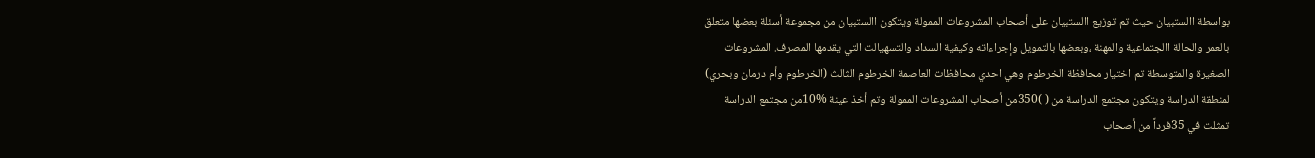بواسطة االستبيان حيث تم توزيع االستبيان على أصحاب المشروعات الممولة ويتكون االستبيان من مجموعة أسئلة بعضها متعلق بالعمر والحالة االجتماعية والمهنة ،وبعضها بالتمويل وإجراءاته وكيفية السداد والتسهيالت التي يقدمها المصرف. المشروعات الصغيرة والمتوسطة تم اختيار محافظة الخرطوم وهي احدي محافظات العاصمة الخرطوم الثالث (الخرطوم وأم درمان وبحري) لمنطقة الدراسة ويتكون مجتمع الدراسة من ( )350من أصحاب المشروعات الممولة وتم أخذ عينة %10من مجتمع الدراسة تمثلت في 35فرداً من أصحاب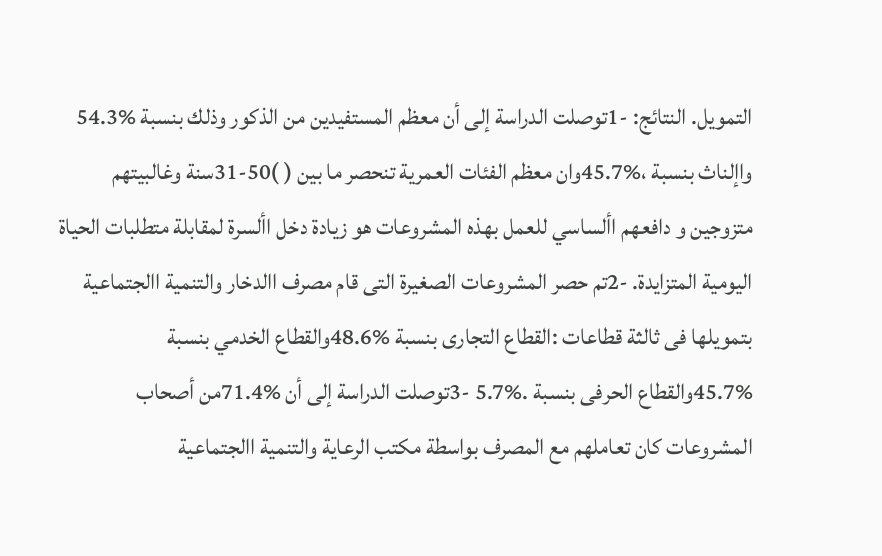التمويل. النتائج: -1توصلت الدراسة إلى أن معظم المستفيدين من الذكور وذلك بنسبة %54.3 واإلناث بنسبة ،%45.7وان معظم الفئات العمرية تنحصر ما بين ( )50-31سنة وغالبيتهم متزوجين و دافعهم األساسي للعمل بهذه المشروعات هو زيادة دخل األسرة لمقابلة متطلبات الحياة اليومية المتزايدة. -2تم حصر المشروعات الصغيرة التى قام مصرف االدخار والتنمية االجتماعية بتمويلها فى ثالثة قطاعات :القطاع التجارى بنسبة %48.6والقطاع الخدمي بنسبة %45.7والقطاع الحرفى بنسبة .%5.7 -3توصلت الدراسة إلى أن %71.4من أصحاب المشروعات كان تعاملهم مع المصرف بواسطة مكتب الرعاية والتنمية االجتماعية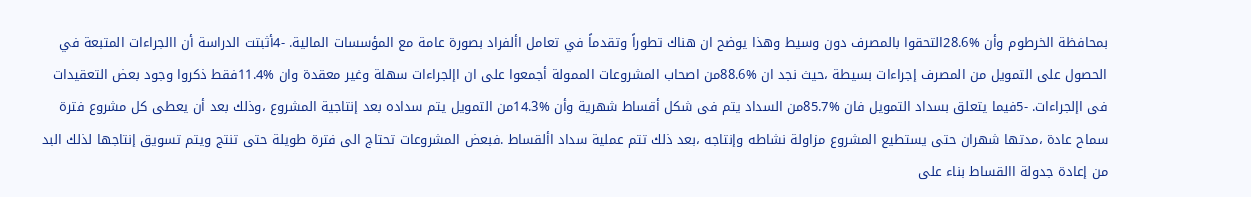بمحافظة الخرطوم وأن %28.6التحقوا بالمصرف دون وسيط وهذا يوضح ان هناك تطوراً وتقدماً في تعامل األفراد بصورة عامة مع المؤسسات المالية. -4أثبتت الدراسة أن االجراءات المتبعة في الحصول على التمويل من المصرف إجراءات بسيطة ،حيث نجد ان %88.6من اصحاب المشروعات الممولة أجمعوا على ان اإلجراءات سهلة وغير معقدة وان %11.4فقط ذكروا وجود بعض التعقيدات فى اإلجراءات. -5فيما يتعلق بسداد التمويل فان %85.7من السداد يتم فى شكل أقساط شهرية وأن %14.3من التمويل يتم سداده بعد إنتاجية المشروع ،وذلك بعد أن يعطى كل مشروع فترة سماح عادة ،مدتها شهران حتى يستطيع المشروع مزاولة نشاطه وإنتاجه ،بعد ذلك تتم عملية سداد األقساط .فبعض المشروعات تحتاج الى فترة طويلة حتى تنتج ويتم تسويق إنتاجها لذلك البد من إعادة جدولة االقساط بناء على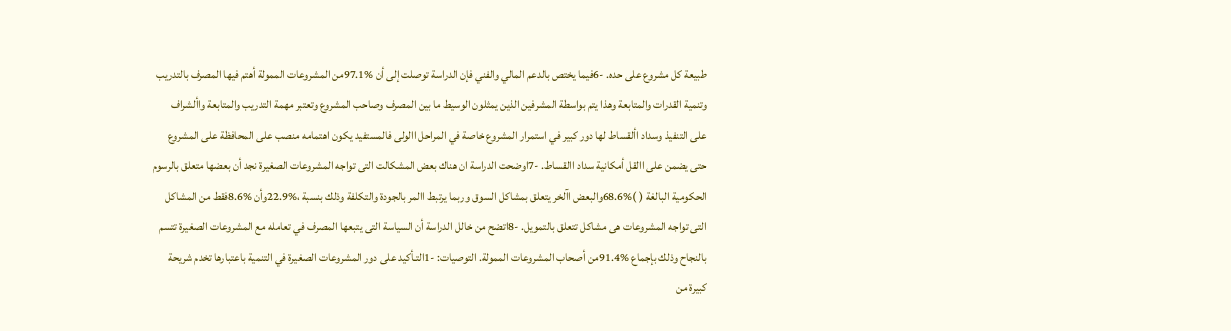طبيعة كل مشروع على حده. -6فيما يختص بالدعم المالي والفني فإن الدراسة توصلت إلى أن %97.1من المشروعات الممولة أهتم فيها المصرف بالتدريب وتنمية القدرات والمتابعة وهذا يتم بواسطة المشرفين الذين يمثلون الوسيط ما بين المصرف وصاحب المشروع وتعتبر مهمة التدريب والمتابعة واألشراف على التنفيذ وسداد األقساط لها دور كبير في استمرار المشروع خاصة في المراحل االولى فالمستفيد يكون اهتمامه منصب على المحافظة على المشروع حتى يضمن على االقل أمكانية سداد االقساط. -7اوضحت الدراسة ان هناك بعض المشكالت التى تواجه المشروعات الصغيرة نجد أن بعضها متعلق بالرسوم الحكومية البالغة ( )%68.6والبعض اآلخر يتعلق بمشاكل السوق وربما يرتبط االمر بالجودة والتكلفة وذلك بنسبة ،%22.9وأن %8.6فقط من المشاكل التى تواجه المشروعات هى مشاكل تتعلق بالتمويل. -8اتضح من خالل الدراسة أن السياسة التى يتبعها المصرف في تعامله مع المشروعات الصغيرة تتسم بالنجاح وذلك بإجماع %91.4من أصحاب المشروعات الممولة. التوصيات: -1التـأكيد على دور المشروعات الصغيرة في التنمية باعتبارها تخدم شريحة كبيرة من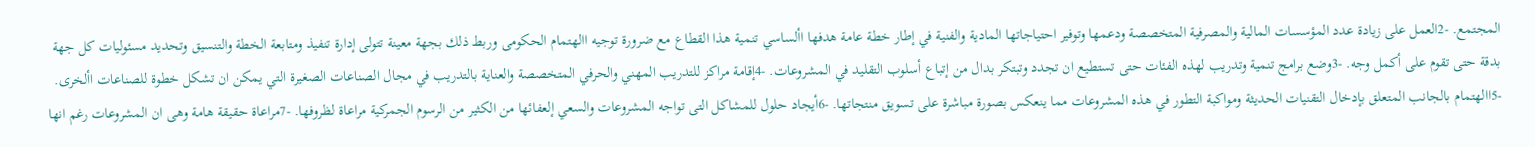المجتمع. -2العمل على زيادة عدد المؤسسات المالية والمصرفية المتخصصة ودعمها وتوفير احتياجاتها المادية والفنية في إطار خطة عامة هدفها األساسي تنمية هذا القطاع مع ضرورة توجيه االهتمام الحكومى وربط ذلك بجهة معينة تتولى إدارة تنفيذ ومتابعة الخطة والتنسيق وتحديد مسئوليات كل جهة بدقة حتى تقوم على أكمل وجه. -3وضع برامج تنمية وتدريب لهذه الفئات حتى تستطيع ان تجدد وتبتكر بدال من إتباع أسلوب التقليد في المشروعات. -4إقامة مراكز للتدريب المهني والحرفي المتخصصة والعناية بالتدريب في مجال الصناعات الصغيرة التي يمكن ان تشكل خطوة للصناعات األخرى. -5االهتمام بالجانب المتعلق بإدخال التقنيات الحديثة ومواكبة التطور في هذه المشروعات مما ينعكس بصورة مباشرة على تسويق منتجاتها. -6أيجاد حلول للمشاكل التى تواجه المشروعات والسعي إلعفائها من الكثير من الرسوم الجمركية مراعاة لظروفها. -7مراعاة حقيقة هامة وهى ان المشروعات رغم انها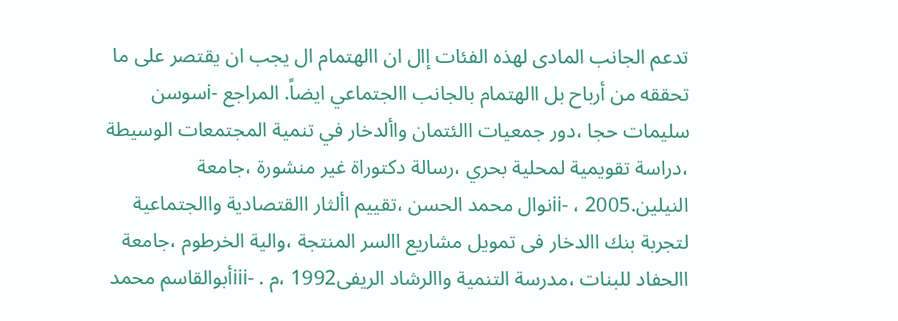تدعم الجانب المادى لهذه الفئات إال ان االهتمام ال يجب ان يقتصر على ما تحققه من أرباح بل االهتمام بالجانب االجتماعي ايضاً. المراجع -iسوسن سليمات حجا ،دور جمعيات االئتمان واألدخار في تنمية المجتمعات الوسيطة ،دراسة تقويمية لمحلية بحري ،رسالة دكتوراة غير منشورة ،جامعة النيلين.2005 ، -iiنوال محمد الحسن ،تقييم األثار االقتصادية واالجتماعية لتجربة بنك االدخار فى تمويل مشاريع االسر المنتجة ،والية الخرطوم ،جامعة االحفاد للبنات ،مدرسة التنمية واالرشاد الريفى1992 ،م . -iiiأبوالقاسم محمد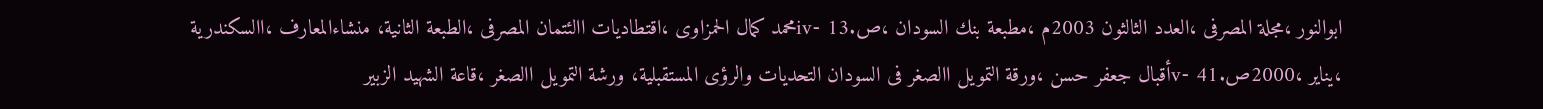ابوالنور ،مجلة المصرفى ،العدد الثالثون 2003م ،مطبعة بنك السودان ،ص.13 -ivمحمد كمال الحمزاوى ،اقتطاديات االئتمان المصرفى ،الطبعة الثانية، منشاءالمعارف ،االسكندرية ،يناير ،2000ص.41 -vأقبال جعفر حسن ،ورقة التمويل االصغر فى السودان التحديات والرؤى المستقبلية، ورشة التمويل االصغر ،قاعة الشهيد الزبير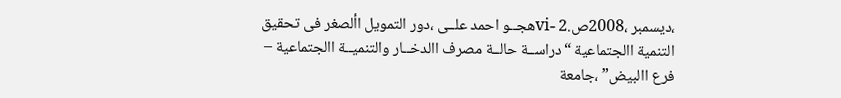،ديسمبر ،2008ص.2 -viهجــو احمد علــى ،دور التمويل األصغر فى تحقيق التنمية االجتماعية “دراســة حالــة مصرف االدخــار والتنميــة االجتماعية – فرع االبيض” ،جامعة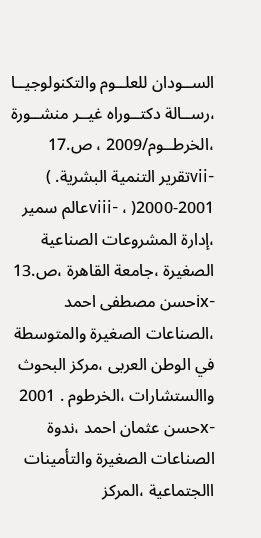الســودان للعلــوم والتكنولوجيــا ،رســالة دكتــوراه غيــر منشــورة ،الخرطــوم/2009 ، ص.17 -viiتقرير التنمية البشرية. ) 2001-2000( ، -viiiعالم سمير ،إدارة المشروعات الصناعية الصغيرة ،جامعة القاهرة ،ص.13 -ixحسن مصطفى احمد ،الصناعات الصغيرة والمتوسطة في الوطن العربى ،مركز البحوث واالستشارات ،الخرطوم . 2001 -xحسن عثمان احمد ،ندوة الصناعات الصغيرة والتأمينات االجتماعية ،المركز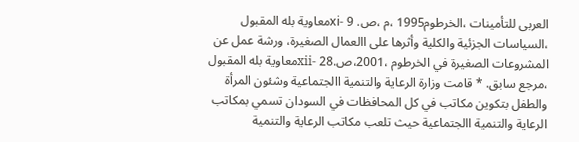العربى للتأمينات ،الخرطوم1995 ،م ،ص. 9 -xiمعاوية بله المقبول ،السياسات الجزئية والكلية وأثرها على االعمال الصغيرة، ورشة عمل عن المشروعات الصغيرة في الخرطوم ،2001،ص.28 -xiiمعاوية بله المقبول ،مرجع سابق. * قامت وزارة الرعاية والتنمية االجتماعية وشئون المرأة والطفل بتكوين مكاتب في كل المحافظات في السودان تسمي بمكاتب الرعاية والتنمية االجتماعية حيث تلعب مكاتب الرعاية والتنمية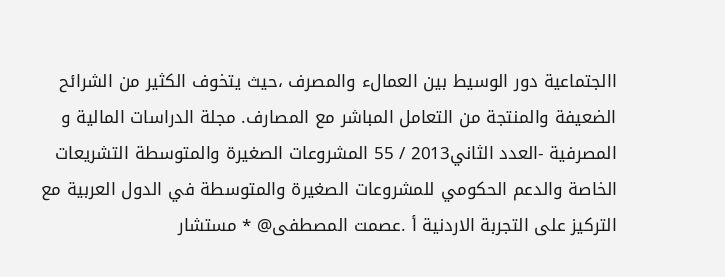االجتماعية دور الوسيط بين العمالء والمصرف ،حيث يتخوف الكثير من الشرائح الضعيفة والمنتجة من التعامل المباشر مع المصارف. مجلة الدراسات المالية و المصرفية -العدد الثاني2013 / 55 المشروعات الصغيرة والمتوسطة التشريعات الخاصة والدعم الحكومي للمشروعات الصغيرة والمتوسطة في الدول العربية مع التركيز على التجربة الاردنية أ .عصمت المصطفى@ * مستشار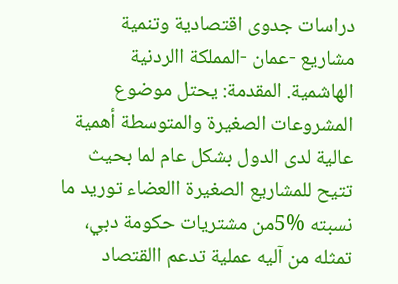دراسات جدوى اقتصادية وتنمية مشاريع -عمان -المملكة االردنية الهاشمية. المقدمة: يحتل موضوع المشروعات الصغيرة والمتوسطة أهمية عالية لدى الدول بشكل عام لما بحيث تتيح للمشاريع الصغيرة االعضاء توريد ما نسبته %5من مشتريات حكومة دبي، تمثله من آليه عملية تدعم االقتصاد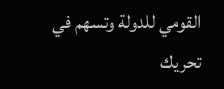القومي للدولة وتسهم في تحريك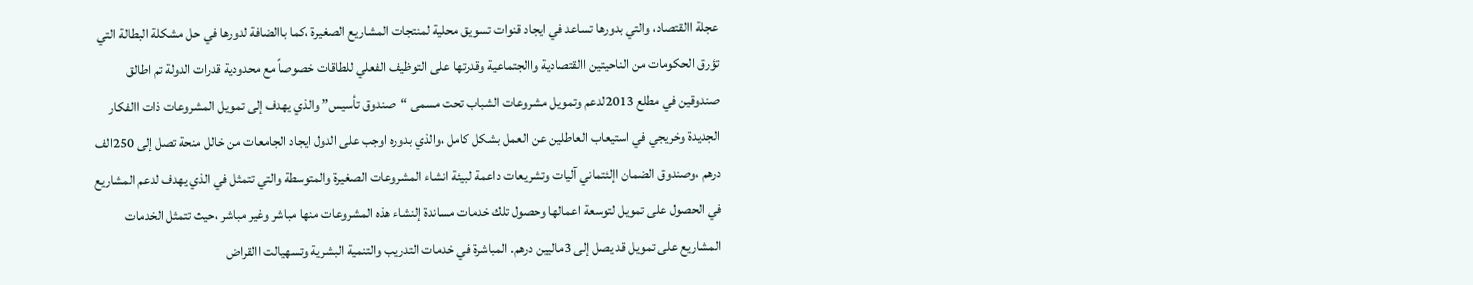عجلة االقتصاد، والتي بدورها تساعد في ايجاد قنوات تسويق محلية لمنتجات المشاريع الصغيرة ،كما باالضافة لدورها في حل مشكلة البطالة التي تؤرق الحكومات من الناحيتين االقتصادية واالجتماعية وقدرتها على التوظيف الفعلي للطاقات خصوصاً مع محدودية قدرات الدولة تم اطالق صندوقين في مطلع 2013لدعم وتمويل مشروعات الشباب تحت مسمى “صندوق تأسيس” والذي يهدف إلى تمويل المشروعات ذات االفكار الجديدة وخريجي في استيعاب العاطلين عن العمل بشكل كامل ،والذي بدوره اوجب على الدول ايجاد الجامعات من خالل منحة تصل إلى 250الف درهم ،وصندوق الضمان اإلئتماني آليات وتشريعات داعمة لبيئة انشاء المشروعات الصغيرة والمتوسطة والتي تتمثل في الذي يهدف لدعم المشاريع في الحصول على تمويل لتوسعة اعمالها وحصول تلك خدمات مساندة إلنشاء هذه المشروعات منها مباشر وغير مباشر ،حيث تتمثل الخدمات المشاريع على تمويل قد يصل إلى 3ماليين درهم. المباشرة في خدمات التدريب والتنمية البشرية وتسهيالت االقراض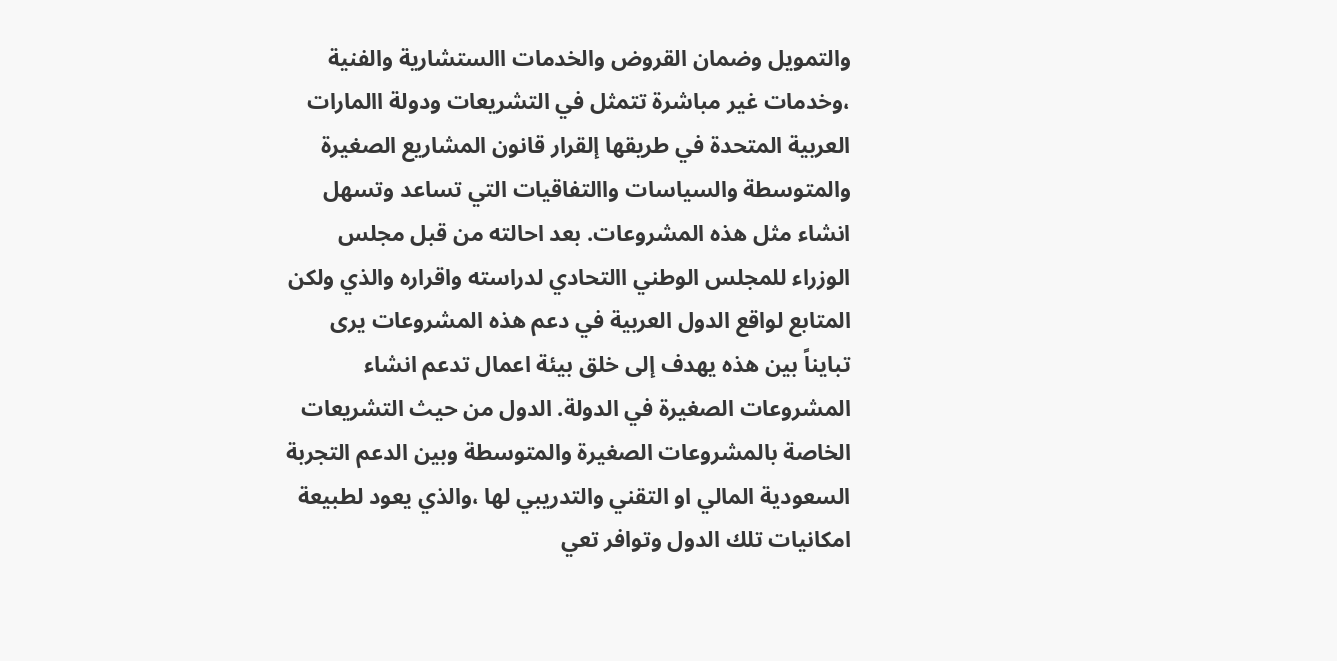والتمويل وضمان القروض والخدمات االستشارية والفنية ،وخدمات غير مباشرة تتمثل في التشريعات ودولة االمارات العربية المتحدة في طريقها إلقرار قانون المشاريع الصغيرة والمتوسطة والسياسات واالتفاقيات التي تساعد وتسهل انشاء مثل هذه المشروعات. بعد احالته من قبل مجلس الوزراء للمجلس الوطني االتحادي لدراسته واقراره والذي ولكن المتابع لواقع الدول العربية في دعم هذه المشروعات يرى تبايناً بين هذه يهدف إلى خلق بيئة اعمال تدعم انشاء المشروعات الصغيرة في الدولة. الدول من حيث التشريعات الخاصة بالمشروعات الصغيرة والمتوسطة وبين الدعم التجربة السعودية المالي او التقني والتدريبي لها ،والذي يعود لطبيعة امكانيات تلك الدول وتوافر تعي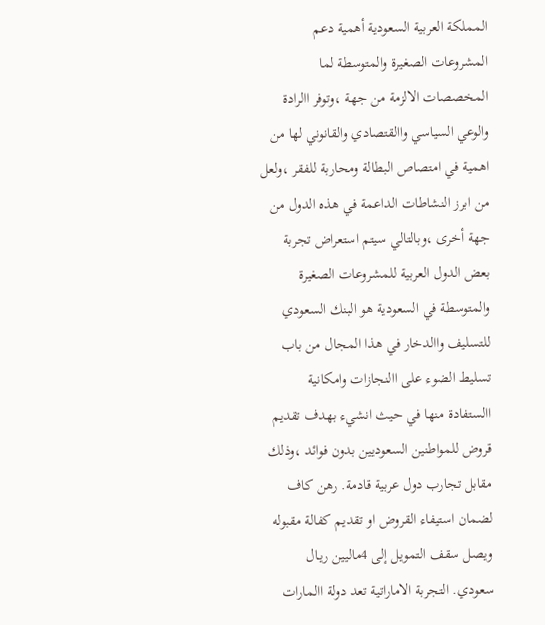المملكة العربية السعودية أهمية دعم المشروعات الصغيرة والمتوسطة لما المخصصات الالزمة من جهة ،وتوفر االرادة والوعي السياسي واالقتصادي والقانوني لها من اهمية في امتصاص البطالة ومحاربة للفقر ،ولعل من ابرز النشاطات الداعمة في هذه الدول من جهة أخرى ،وبالتالي سيتم استعراض تجربة بعض الدول العربية للمشروعات الصغيرة والمتوسطة في السعودية هو البنك السعودي للتسليف واالدخار في هذا المجال من باب تسليط الضوء على االنجازات وامكانية االستفادة منها في حيث انشيء بهدف تقديم قروض للمواطنين السعوديين بدون فوائد ،وذلك مقابل تجارب دول عربية قادمة. رهن كاف لضمان استيفاء القروض او تقديم كفالة مقبوله ويصل سقف التمويل إلى 4ماليين ريـال سعودي. التجربة الاماراتية تعد دولة االمارات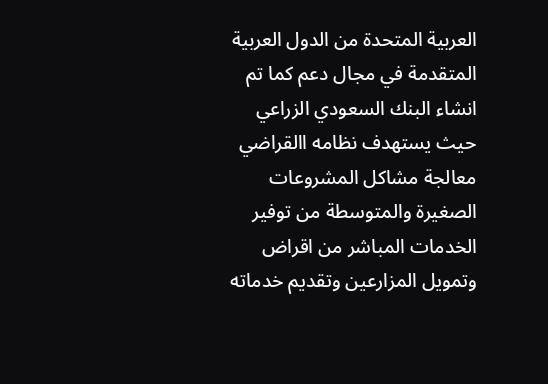العربية المتحدة من الدول العربية المتقدمة في مجال دعم كما تم انشاء البنك السعودي الزراعي حيث يستهدف نظامه االقراضي معالجة مشاكل المشروعات الصغيرة والمتوسطة من توفير الخدمات المباشر من اقراض وتمويل المزارعين وتقديم خدماته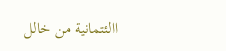االئتمانية من خالل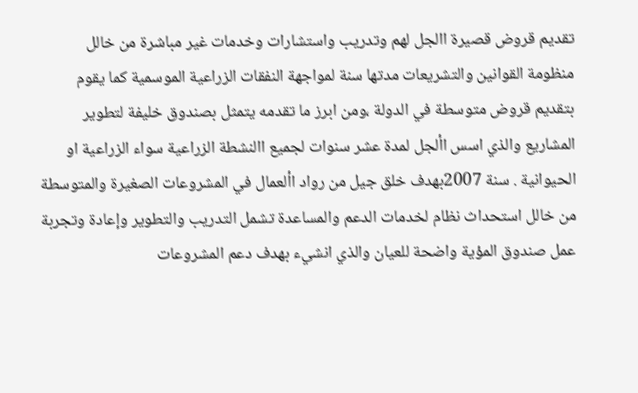تقديم قروض قصيرة االجل لهم وتدريب واستشارات وخدمات غير مباشرة من خالل منظومة القوانين والتشريعات مدتها سنة لمواجهة النفقات الزراعية الموسمية كما يقوم بتقديم قروض متوسطة في الدولة ،ومن ابرز ما تقدمه يتمثل بصندوق خليفة لتطوير المشاريع والذي اسس األجل لمدة عشر سنوات لجميع االنشطة الزراعية سواء الزراعية او الحيوانية . سنة 2007بهدف خلق جيل من رواد األعمال في المشروعات الصغيرة والمتوسطة من خالل استحداث نظام لخدمات الدعم والمساعدة تشمل التدريب والتطوير وإعادة وتجربة عمل صندوق المؤية واضحة للعيان والذي انشيء بهدف دعم المشروعات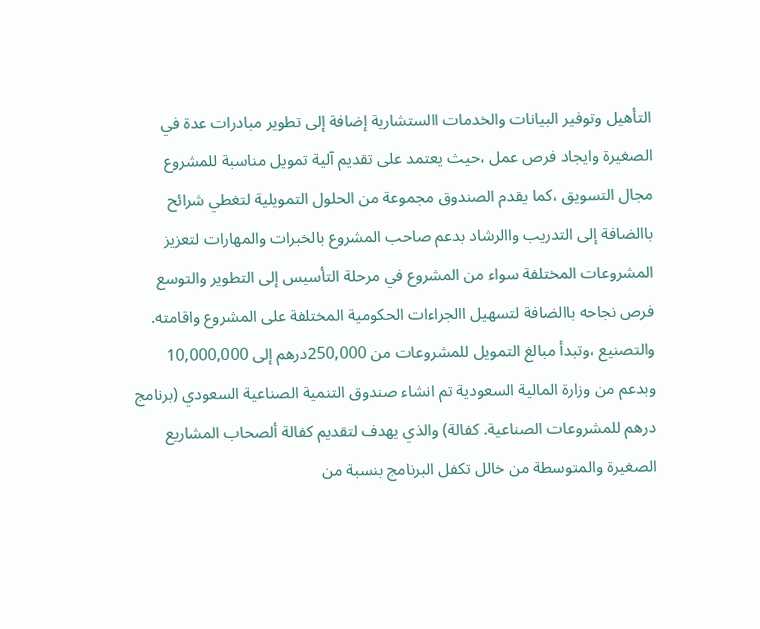التأهيل وتوفير البيانات والخدمات االستشارية إضافة إلى تطوير مبادرات عدة في الصغيرة وايجاد فرص عمل ،حيث يعتمد على تقديم آلية تمويل مناسبة للمشروع مجال التسويق ،كما يقدم الصندوق مجموعة من الحلول التمويلية لتغطي شرائح باالضافة إلى التدريب واالرشاد بدعم صاحب المشروع بالخبرات والمهارات لتعزيز المشروعات المختلفة سواء من المشروع في مرحلة التأسيس إلى التطوير والتوسع فرص نجاحه باالضافة لتسهيل االجراءات الحكومية المختلفة على المشروع واقامته. والتصنيع ،وتبدأ مبالغ التمويل للمشروعات من 250,000درهم إلى 10,000,000 وبدعم من وزارة المالية السعودية تم انشاء صندوق التنمية الصناعية السعودي (برنامج درهم للمشروعات الصناعية. كفالة) والذي يهدف لتقديم كفالة ألصحاب المشاريع الصغيرة والمتوسطة من خالل تكفل البرنامج بنسبة من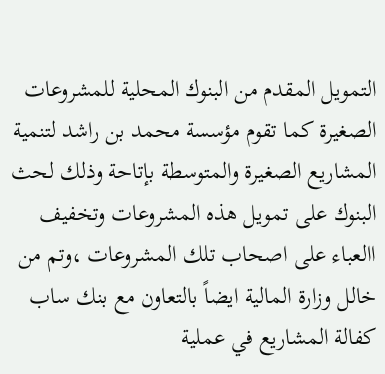التمويل المقدم من البنوك المحلية للمشروعات الصغيرة كما تقوم مؤسسة محمد بن راشد لتنمية المشاريع الصغيرة والمتوسطة بإتاحة وذلك لحث البنوك على تمويل هذه المشروعات وتخفيف االعباء على اصحاب تلك المشروعات ،وتم من خالل وزارة المالية ايضاً بالتعاون مع بنك ساب كفالة المشاريع في عملية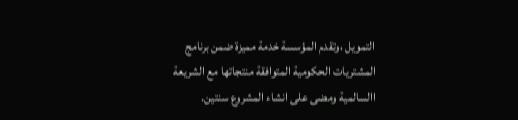التمويل ،وتقدم المؤسسة خدمة مميزة ضمن برنامج المشتريات الحكومية المتوافقة منتجاتها مع الشريعة االسالمية ومضى على انشاء المشروع سنتين.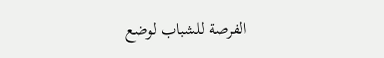الفرصة للشباب لوضع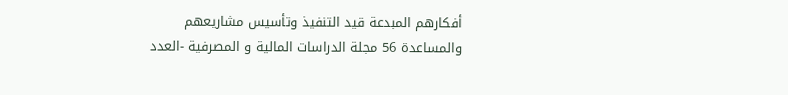أفكارهم المبدعة قيد التنفيذ وتأسيس مشاريعهم والمساعدة 56 مجلة الدراسات المالية و المصرفية -العدد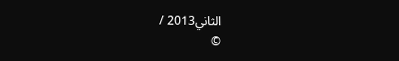الثاني2013 /
©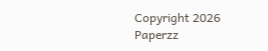Copyright 2026 Paperzz